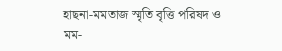হাছনা-মমতাজ স্মৃতি বৃত্তি পরিষদ ও মম-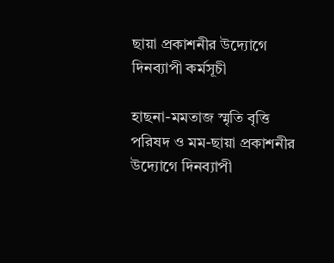ছায়া প্রকাশনীর উদ্যোগে দিনব্যাপী কর্মসূচী

হাছনা-মমতাজ স্মৃতি বৃত্তি পরিষদ ও মম-ছায়া প্রকাশনীর উদ্যোগে দিনব্যাপী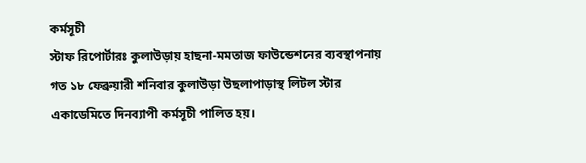কর্মসূচী
স্টাফ রিপোর্টারঃ কুলাউড়ায় হাছনা-মমতাজ ফাউন্ডেশনের ব্যবস্থাপনায় গত ১৮ ফেব্রুয়ারী শনিবার কুলাউড়া উছলাপাড়াস্থ লিটল স্টার একাডেমিতে দিনব্যাপী কর্মসূচী পালিত হয়।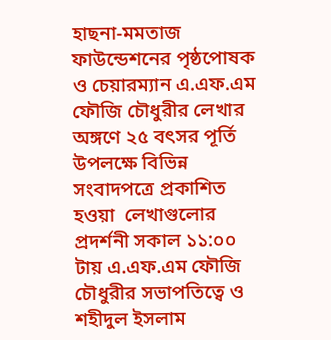হাছনা-মমতাজ ফাউন্ডেশনের পৃষ্ঠপোষক ও চেয়ারম্যান এ.এফ.এম ফৌজি চৌধুরীর লেখার অঙ্গণে ২৫ বৎসর পূর্তি উপলক্ষে বিভিন্ন সংবাদপত্রে প্রকাশিত হওয়া  লেখাগুলোর প্রদর্শনী সকাল ১১:০০ টায় এ.এফ.এম ফৌজি চৌধুরীর সভাপতিত্বে ও শহীদুল ইসলাম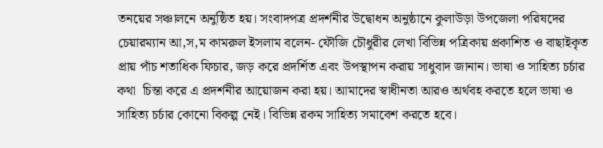তনয়ের সঞ্চালনে অনুষ্ঠিত হয়। সংবাদপত্র প্রদর্শনীর উদ্বোধন অনুষ্ঠানে কুলাউড়া উপজেলা পরিষদের চেয়ারম্যান আ,স,ম কামরুল ইসলাম বলেন- ফৌজি চৌধুরীর লেখা বিভিন্ন পত্রিকায় প্রকাশিত ও বাছাইকৃত প্রায় পাঁচ শতাধিক ফিচার, জড় করে প্রদর্শিত এবং উপস্থাপন করায় সাধুবাদ জানান। ভাষা ও সাহিত্য চর্চার কথা  চিন্তা করে এ প্রদর্শনীর আয়োজন করা হয়। আমাদের স্বাধীনতা আরও অর্থবহ করতে হলে ভাষা ও সাহিত্য চর্চার কোনো বিকল্প নেই। বিভিন্ন রকম সাহিত্য সমাবেশ করতে হবে।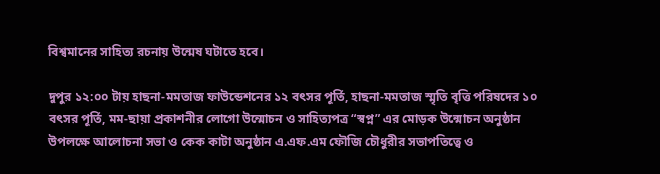বিশ্বমানের সাহিত্য রচনায় উন্মেষ ঘটাতে হবে।

দুপুর ১২:০০ টায় হাছনা-মমতাজ ফাউন্ডেশনের ১২ বৎসর পূর্তি, হাছনা-মমতাজ স্মৃতি বৃত্তি পরিষদের ১০ বৎসর পূর্তি, মম-ছায়া প্রকাশনীর লোগো উন্মোচন ও সাহিত্যপত্র “স্বপ্ন” এর মোড়ক উন্মোচন অনুষ্ঠান উপলক্ষে আলোচনা সভা ও কেক কাটা অনুষ্ঠান এ.এফ.এম ফৌজি চৌধুরীর সভাপতিত্বে ও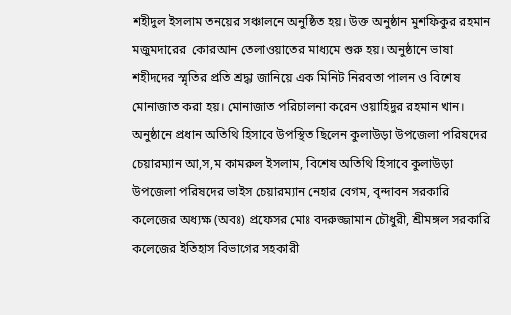শহীদুল ইসলাম তনয়ের সঞ্চালনে অনুষ্ঠিত হয়। উক্ত অনুষ্ঠান মুশফিকুর রহমান মজুমদারের  কোরআন তেলাওয়াতের মাধ্যমে শুরু হয়। অনুষ্ঠানে ভাষা শহীদদের স্মৃতির প্রতি শ্রদ্ধা জানিয়ে এক মিনিট নিরবতা পালন ও বিশেষ মোনাজাত করা হয়। মোনাজাত পরিচালনা করেন ওয়াহিদুর রহমান খান। অনুষ্ঠানে প্রধান অতিথি হিসাবে উপস্থিত ছিলেন কুলাউড়া উপজেলা পরিষদের চেয়ারম্যান আ,স,ম কামরুল ইসলাম, বিশেষ অতিথি হিসাবে কুলাউড়া উপজেলা পরিষদের ভাইস চেয়ারম্যান নেহার বেগম, বৃন্দাবন সরকারি কলেজের অধ্যক্ষ (অবঃ) প্রফেসর মোঃ বদরুজ্জামান চৌধুরী, শ্রীমঙ্গল সরকারি কলেজের ইতিহাস বিভাগের সহকারী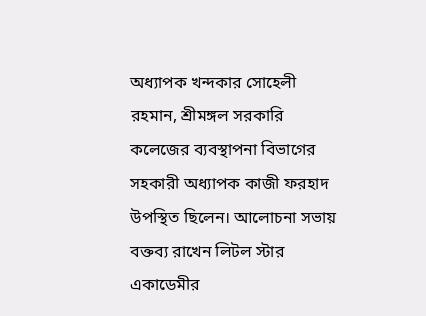অধ্যাপক খন্দকার সোহেলী রহমান, শ্রীমঙ্গল সরকারি কলেজের ব্যবস্থাপনা বিভাগের সহকারী অধ্যাপক কাজী ফরহাদ উপস্থিত ছিলেন। আলোচনা সভায় বক্তব্য রাখেন লিটল স্টার একাডেমীর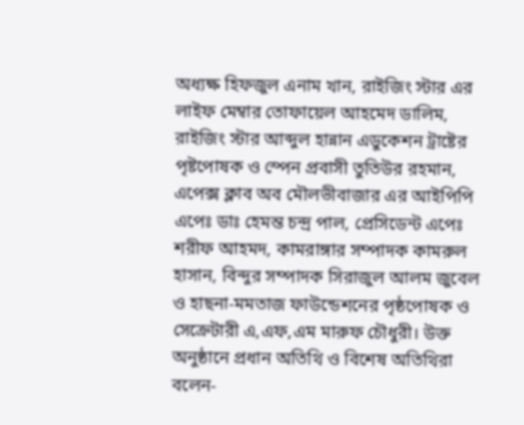অধ্যক্ষ হিফজুল এনাম খান, রাইজিং স্টার এর লাইফ মেম্বার তোফায়েল আহমেদ ডালিম, রাইজিং স্টার আব্দুল হান্নান এডুকেশন ট্রাষ্টের পৃষ্টপোষক ও স্পেন প্রবাসী তুতিউর রহমান, এপেক্স ক্লাব অব মৌলভীবাজার এর আইপিপি এপেঃ ডাঃ হেমন্ত চন্দ্র পাল, প্রেসিডেন্ট এপেঃ শরীফ আহমদ, কামরাঙ্গার সম্পাদক কামরুল হাসান, বিন্দুর সম্পাদক সিরাজুল আলম জুবেল ও হাছনা-মমতাজ ফাউন্ডেশনের পৃষ্ঠপোষক ও সেক্রেটারী এ,এফ,এম মারুফ চৌধুরী। উক্ত অনুষ্ঠানে প্রধান অতিথি ও বিশেষ অতিথিরা বলেন-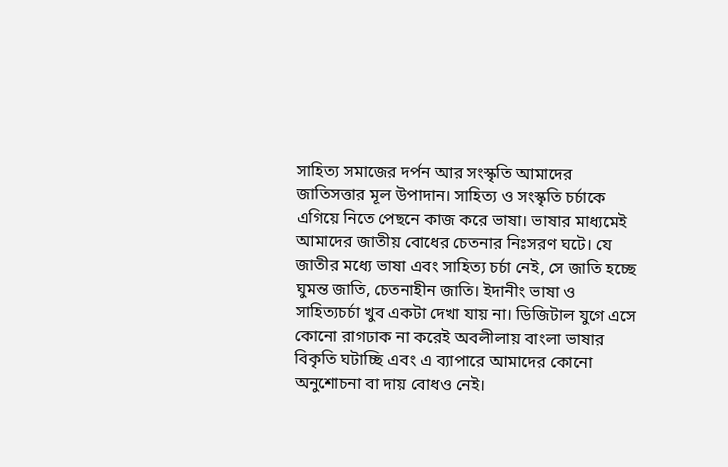সাহিত্য সমাজের দর্পন আর সংস্কৃতি আমাদের জাতিসত্তার মূল উপাদান। সাহিত্য ও সংস্কৃতি চর্চাকে এগিয়ে নিতে পেছনে কাজ করে ভাষা। ভাষার মাধ্যমেই আমাদের জাতীয় বোধের চেতনার নিঃসরণ ঘটে। যে জাতীর মধ্যে ভাষা এবং সাহিত্য চর্চা নেই, সে জাতি হচ্ছে ঘুমন্ত জাতি, চেতনাহীন জাতি। ইদানীং ভাষা ও সাহিত্যচর্চা খুব একটা দেখা যায় না। ডিজিটাল যুগে এসে কোনো রাগঢাক না করেই অবলীলায় বাংলা ভাষার বিকৃতি ঘটাচ্ছি এবং এ ব্যাপারে আমাদের কোনো অনুশোচনা বা দায় বোধও নেই।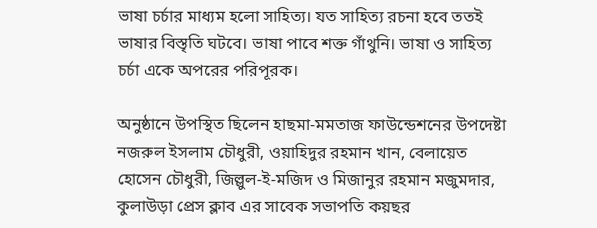ভাষা চর্চার মাধ্যম হলো সাহিত্য। যত সাহিত্য রচনা হবে ততই ভাষার বিস্তৃতি ঘটবে। ভাষা পাবে শক্ত গাঁথুনি। ভাষা ও সাহিত্য চর্চা একে অপরের পরিপূরক।

অনুষ্ঠানে উপস্থিত ছিলেন হাছমা-মমতাজ ফাউন্ডেশনের উপদেষ্টা নজরুল ইসলাম চৌধুরী, ওয়াহিদুর রহমান খান, বেলায়েত হোসেন চৌধুরী, জিল্লুল-ই-মজিদ ও মিজানুর রহমান মজুমদার, কুলাউড়া প্রেস ক্লাব এর সাবেক সভাপতি কয়ছর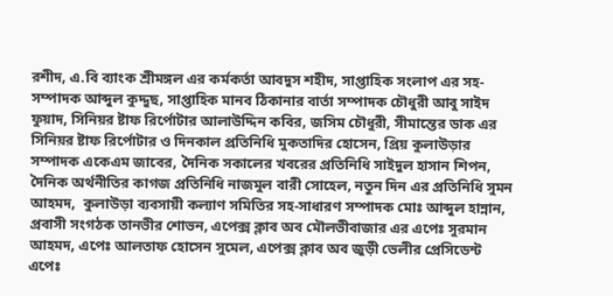রশীদ, এ.বি ব্যাংক শ্রীমঙ্গল এর কর্মকর্তা আবদুস শহীদ, সাপ্তাহিক সংলাপ এর সহ-সম্পাদক আব্দুল কুদ্দুছ, সাপ্তাহিক মানব ঠিকানার বার্তা সম্পাদক চৌধুরী আবু সাইদ ফুয়াদ, সিনিয়র ষ্টাফ রির্পোটার আলাউদ্দিন কবির, জসিম চৌধুরী, সীমান্তের ডাক এর সিনিয়র ষ্টাফ রির্পোটার ও দিনকাল প্রতিনিধি মুকতাদির হোসেন, প্রিয় কুলাউড়ার সম্পাদক একেএম জাবের, দৈনিক সকালের খবরের প্রতিনিধি সাইদুল হাসান শিপন, দৈনিক অর্থনীতির কাগজ প্রতিনিধি নাজমুল বারী সোহেল, নতুন দিন এর প্রতিনিধি সুমন আহমদ,  কুলাউড়া ব্যবসায়ী কল্যাণ সমিতির সহ-সাধারণ সম্পাদক মোঃ আব্দুল হান্নান, প্রবাসী সংগঠক তানভীর শোভন, এপেক্স ক্লাব অব মৌলভীবাজার এর এপেঃ সুরমান আহমদ, এপেঃ আলতাফ হোসেন সুমেল, এপেক্স ক্লাব অব জুড়ী ভেলীর প্রেসিডেন্ট এপেঃ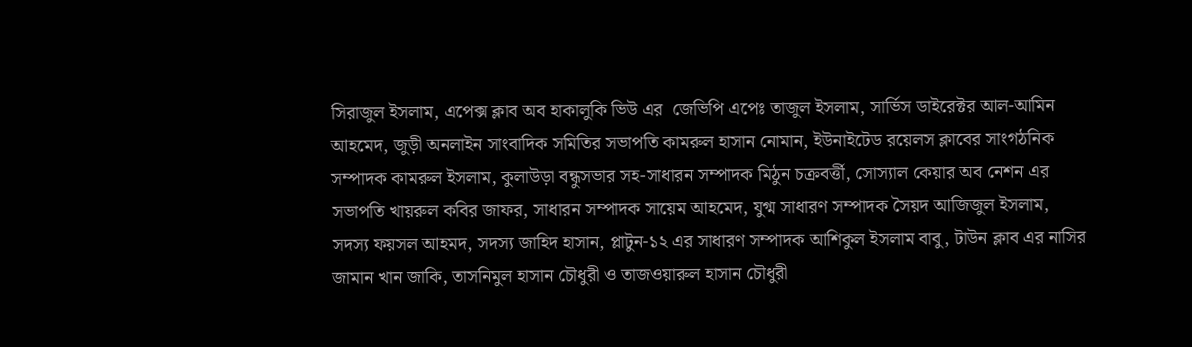সিরাজুল ইসলাম, এপেক্স ক্লাব অব হাকালুকি ভিউ এর  জেভিপি এপেঃ তাজুল ইসলাম, সার্ভিস ডাইরেক্টর আল-আমিন আহমেদ, জুড়ী অনলাইন সাংবাদিক সমিতির সভাপতি কামরুল হাসান নোমান, ইউনাইটেড রয়েলস ক্লাবের সাংগঠনিক সম্পাদক কামরুল ইসলাম, কুলাউড়া বন্ধুসভার সহ-সাধারন সম্পাদক মিঠুন চক্রবর্ত্তী, সোস্যাল কেয়ার অব নেশন এর সভাপতি খায়রুল কবির জাফর, সাধারন সম্পাদক সায়েম আহমেদ, যুগ্ম সাধারণ সম্পাদক সৈয়দ আজিজুল ইসলাম, সদস্য ফয়সল আহমদ, সদস্য জাহিদ হাসান, প্লাটুন-১২ এর সাধারণ সম্পাদক আশিকুল ইসলাম বাবু, টাউন ক্লাব এর নাসির জামান খান জাকি, তাসনিমুল হাসান চৌধুরী ও তাজওয়ারুল হাসান চৌধুরী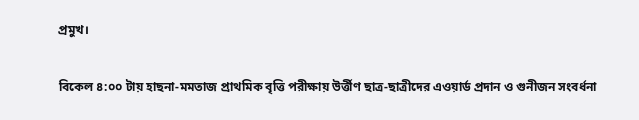প্রমুখ।

বিকেল ৪:০০ টায় হাছনা-মমতাজ প্রাথমিক বৃত্তি পরীক্ষায় উর্ত্তীণ ছাত্র-ছাত্রীদের এওয়ার্ড প্রদান ও গুনীজন সংবর্ধনা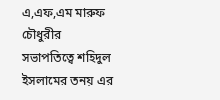এ,এফ,এম মারুফ চৌধুরীর সভাপতিত্বে শহিদুল ইসলামের তনয় এর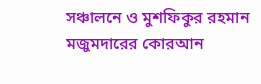সঞ্চালনে ও মুশফিকুর রহমান মজুমদারের কোরআন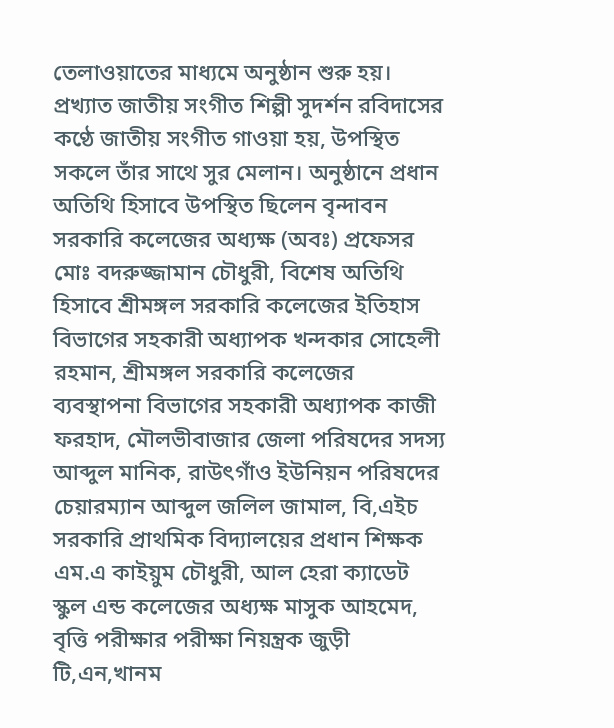তেলাওয়াতের মাধ্যমে অনুষ্ঠান শুরু হয়। প্রখ্যাত জাতীয় সংগীত শিল্পী সুদর্শন রবিদাসের কণ্ঠে জাতীয় সংগীত গাওয়া হয়, উপস্থিত সকলে তাঁর সাথে সুর মেলান। অনুষ্ঠানে প্রধান অতিথি হিসাবে উপস্থিত ছিলেন বৃন্দাবন সরকারি কলেজের অধ্যক্ষ (অবঃ) প্রফেসর মোঃ বদরুজ্জামান চৌধুরী, বিশেষ অতিথি হিসাবে শ্রীমঙ্গল সরকারি কলেজের ইতিহাস বিভাগের সহকারী অধ্যাপক খন্দকার সোহেলী রহমান, শ্রীমঙ্গল সরকারি কলেজের ব্যবস্থাপনা বিভাগের সহকারী অধ্যাপক কাজী ফরহাদ, মৌলভীবাজার জেলা পরিষদের সদস্য আব্দুল মানিক, রাউৎগাঁও ইউনিয়ন পরিষদের চেয়ারম্যান আব্দুল জলিল জামাল, বি,এইচ সরকারি প্রাথমিক বিদ্যালয়ের প্রধান শিক্ষক এম.এ কাইয়ুম চৌধুরী, আল হেরা ক্যাডেট স্কুল এন্ড কলেজের অধ্যক্ষ মাসুক আহমেদ, বৃত্তি পরীক্ষার পরীক্ষা নিয়ন্ত্রক জুড়ী টি,এন,খানম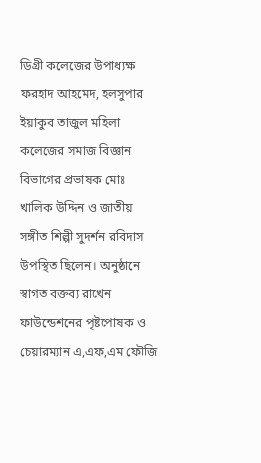ডিগ্রী কলেজের উপাধ্যক্ষ ফরহাদ আহমেদ, হলসুপার ইয়াকুব তাজুল মহিলা কলেজের সমাজ বিজ্ঞান বিভাগের প্রভাষক মোঃ খালিক উদ্দিন ও জাতীয় সঙ্গীত শিল্পী সুদর্শন রবিদাস উপস্থিত ছিলেন। অনুষ্ঠানে স্বাগত বক্তব্য রাখেন ফাউন্ডেশনের পৃষ্টপোষক ও চেয়ারম্যান এ,এফ,এম ফৌজি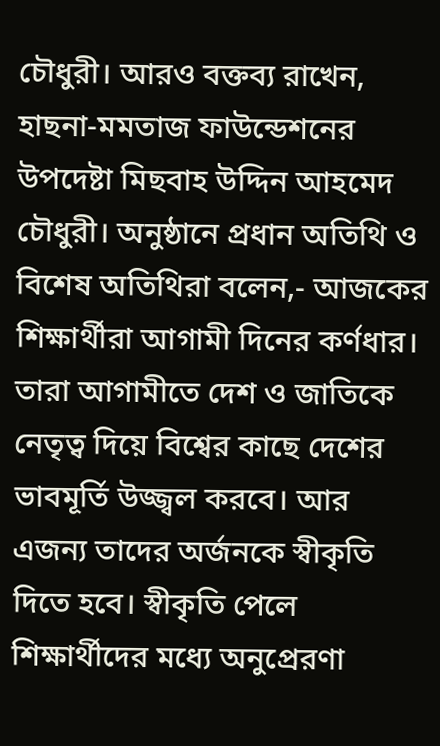চৌধুরী। আরও বক্তব্য রাখেন, হাছনা-মমতাজ ফাউন্ডেশনের উপদেষ্টা মিছবাহ উদ্দিন আহমেদ চৌধুরী। অনুষ্ঠানে প্রধান অতিথি ও বিশেষ অতিথিরা বলেন,- আজকের শিক্ষার্থীরা আগামী দিনের কর্ণধার। তারা আগামীতে দেশ ও জাতিকে নেতৃত্ব দিয়ে বিশ্বের কাছে দেশের ভাবমূর্তি উজ্জ্বল করবে। আর এজন্য তাদের অর্জনকে স্বীকৃতি দিতে হবে। স্বীকৃতি পেলে শিক্ষার্থীদের মধ্যে অনুপ্রেরণা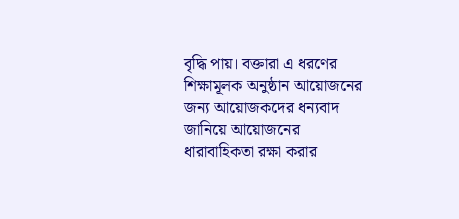বৃদ্ধি পায়। বক্তারা এ ধরণের শিক্ষামূলক অনুষ্ঠান আয়োজনের জন্য আয়োজকদের ধন্যবাদ জানিয়ে আয়োজনের ধারাবাহিকতা রক্ষা করার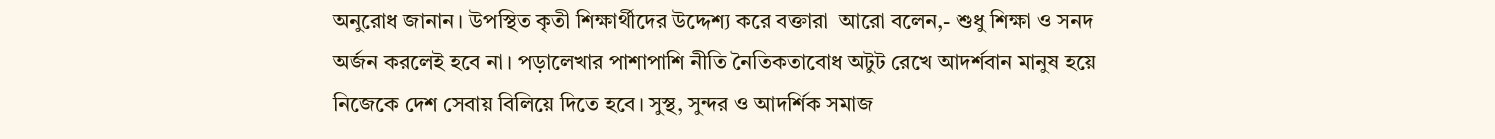অনুরোধ জানান। উপস্থিত কৃতী শিক্ষার্থীদের উদ্দেশ্য করে বক্তারা  আরো বলেন,- শুধু শিক্ষা ও সনদ অর্জন করলেই হবে না। পড়ালেখার পাশাপাশি নীতি নৈতিকতাবোধ অটুট রেখে আদর্শবান মানুষ হয়ে নিজেকে দেশ সেবায় বিলিয়ে দিতে হবে। সুস্থ, সুন্দর ও আদর্শিক সমাজ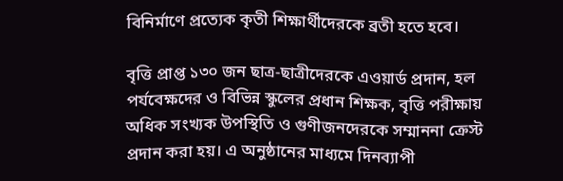বিনির্মাণে প্রত্যেক কৃতী শিক্ষার্থীদেরকে ব্রতী হতে হবে।

বৃত্তি প্রাপ্ত ১৩০ জন ছাত্র-ছাত্রীদেরকে এওয়ার্ড প্রদান, হল পর্যবেক্ষদের ও বিভিন্ন স্কুলের প্রধান শিক্ষক, বৃত্তি পরীক্ষায় অধিক সংখ্যক উপস্থিতি ও গুণীজনদেরকে সম্মাননা ক্রেস্ট প্রদান করা হয়। এ অনুষ্ঠানের মাধ্যমে দিনব্যাপী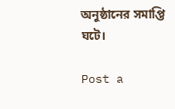অনুষ্ঠানের সমাপ্তি ঘটে।

Post a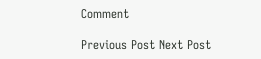Comment

Previous Post Next Post